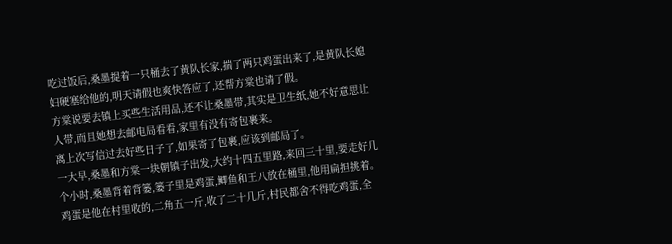吃过饭后,桑墨提着一只桶去了黄队长家,揣了两只鸡蛋出来了,是黄队长媳妇硬塞给他的,明天请假也爽快答应了,还帮方棠也请了假。
方棠说要去镇上买些生活用品,还不让桑墨带,其实是卫生纸,她不好意思让人带,而且她想去邮电局看看,家里有没有寄包裹来。
离上次写信过去好些日子了,如果寄了包裹,应该到邮局了。
一大早,桑墨和方棠一块朝镇子出发,大约十四五里路,来回三十里,要走好几个小时,桑墨背着背篓,篓子里是鸡蛋,鲫鱼和王八放在桶里,他用扁担挑着。
鸡蛋是他在村里收的,二角五一斤,收了二十几斤,村民都舍不得吃鸡蛋,全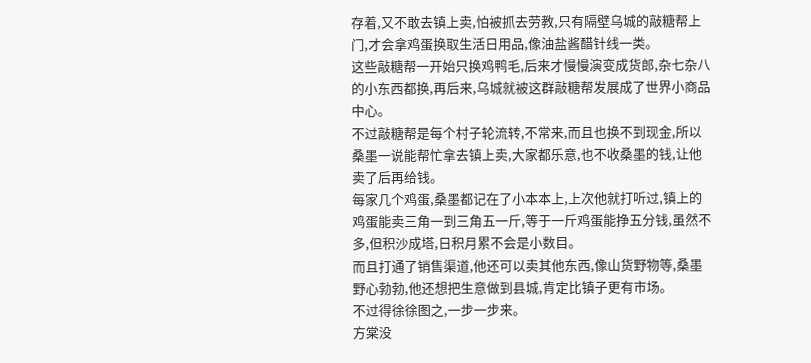存着,又不敢去镇上卖,怕被抓去劳教,只有隔壁乌城的敲糖帮上门,才会拿鸡蛋换取生活日用品,像油盐酱醋针线一类。
这些敲糖帮一开始只换鸡鸭毛,后来才慢慢演变成货郎,杂七杂八的小东西都换,再后来,乌城就被这群敲糖帮发展成了世界小商品中心。
不过敲糖帮是每个村子轮流转,不常来,而且也换不到现金,所以桑墨一说能帮忙拿去镇上卖,大家都乐意,也不收桑墨的钱,让他卖了后再给钱。
每家几个鸡蛋,桑墨都记在了小本本上,上次他就打听过,镇上的鸡蛋能卖三角一到三角五一斤,等于一斤鸡蛋能挣五分钱,虽然不多,但积沙成塔,日积月累不会是小数目。
而且打通了销售渠道,他还可以卖其他东西,像山货野物等,桑墨野心勃勃,他还想把生意做到县城,肯定比镇子更有市场。
不过得徐徐图之,一步一步来。
方棠没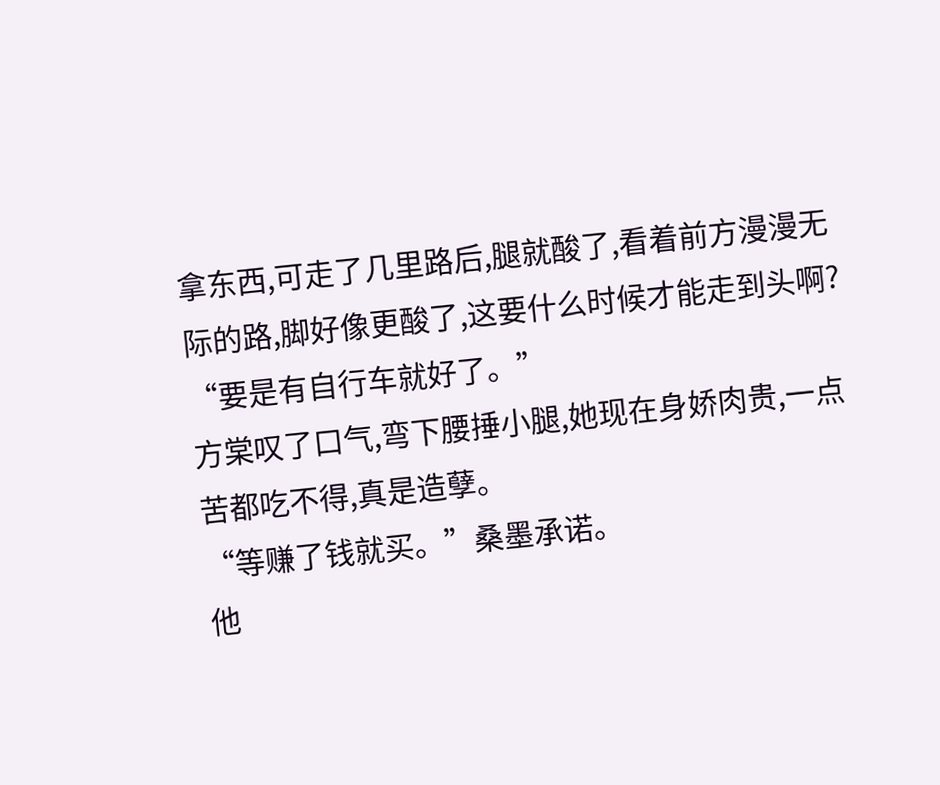拿东西,可走了几里路后,腿就酸了,看着前方漫漫无际的路,脚好像更酸了,这要什么时候才能走到头啊?
“要是有自行车就好了。”
方棠叹了口气,弯下腰捶小腿,她现在身娇肉贵,一点苦都吃不得,真是造孽。
“等赚了钱就买。”桑墨承诺。
他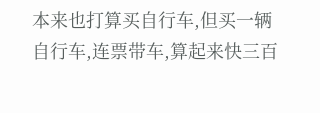本来也打算买自行车,但买一辆自行车,连票带车,算起来快三百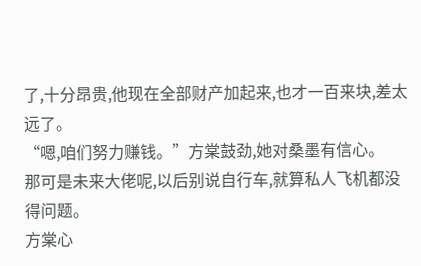了,十分昂贵,他现在全部财产加起来,也才一百来块,差太远了。
“嗯,咱们努力赚钱。”方棠鼓劲,她对桑墨有信心。
那可是未来大佬呢,以后别说自行车,就算私人飞机都没得问题。
方棠心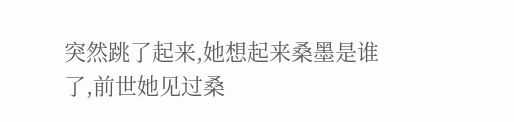突然跳了起来,她想起来桑墨是谁了,前世她见过桑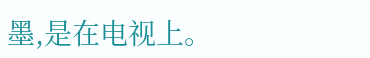墨,是在电视上。